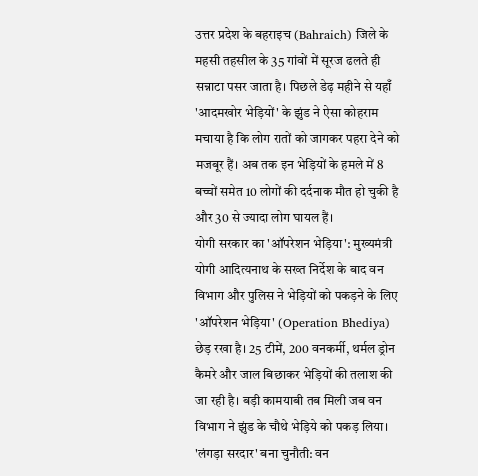उत्तर प्रदेश के बहराइच (Bahraich) जिले के महसी तहसील के 35 गांवों में सूरज ढलते ही सन्नाटा पसर जाता है। पिछले डेढ़ महीने से यहाँ 'आदमखोर भेड़ियों' के झुंड ने ऐसा कोहराम मचाया है कि लोग रातों को जागकर पहरा देने को मजबूर हैं। अब तक इन भेड़ियों के हमले में 8 बच्चों समेत 10 लोगों की दर्दनाक मौत हो चुकी है और 30 से ज्यादा लोग घायल हैं।
योगी सरकार का 'ऑपरेशन भेड़िया': मुख्यमंत्री योगी आदित्यनाथ के सख्त निर्देश के बाद वन विभाग और पुलिस ने भेड़ियों को पकड़ने के लिए 'ऑपरेशन भेड़िया' (Operation Bhediya) छेड़ रखा है। 25 टीमें, 200 वनकर्मी, थर्मल ड्रोन कैमरे और जाल बिछाकर भेड़ियों की तलाश की जा रही है। बड़ी कामयाबी तब मिली जब वन विभाग ने झुंड के चौथे भेड़िये को पकड़ लिया।
'लंगड़ा सरदार' बना चुनौती: वन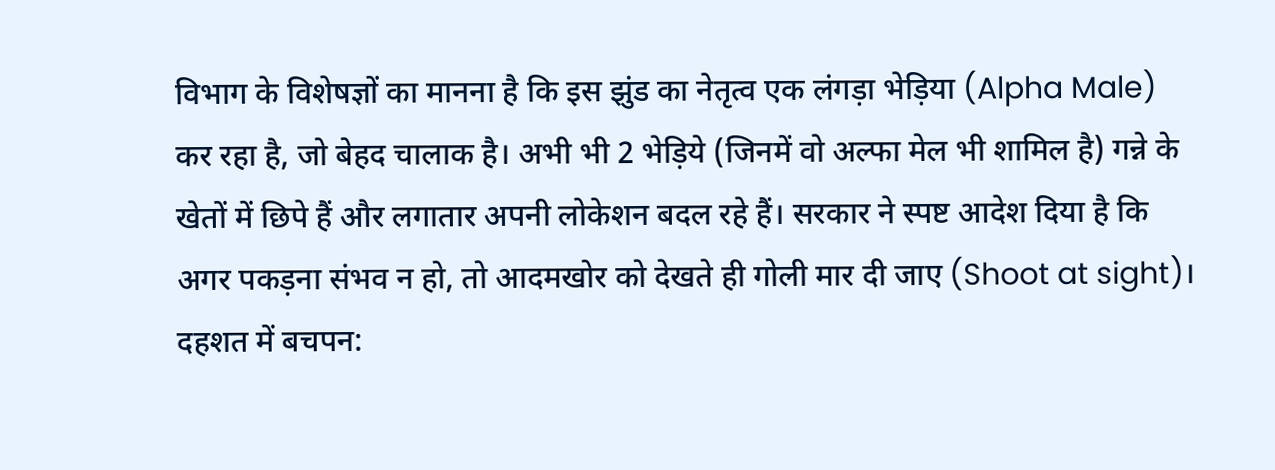विभाग के विशेषज्ञों का मानना है कि इस झुंड का नेतृत्व एक लंगड़ा भेड़िया (Alpha Male) कर रहा है, जो बेहद चालाक है। अभी भी 2 भेड़िये (जिनमें वो अल्फा मेल भी शामिल है) गन्ने के खेतों में छिपे हैं और लगातार अपनी लोकेशन बदल रहे हैं। सरकार ने स्पष्ट आदेश दिया है कि अगर पकड़ना संभव न हो, तो आदमखोर को देखते ही गोली मार दी जाए (Shoot at sight)।
दहशत में बचपन: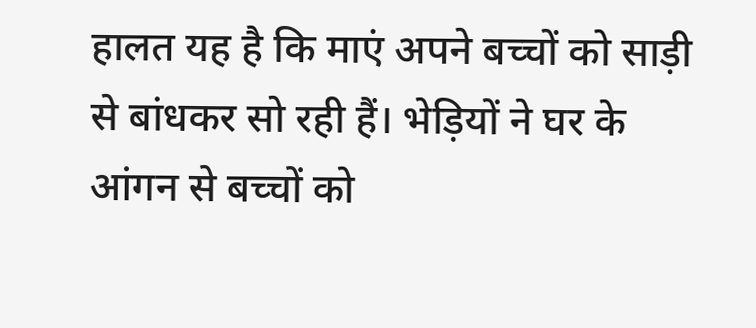हालत यह है कि माएं अपने बच्चों को साड़ी से बांधकर सो रही हैं। भेड़ियों ने घर के आंगन से बच्चों को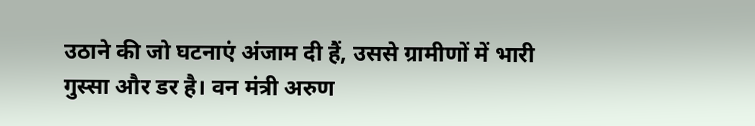उठाने की जो घटनाएं अंजाम दी हैं, उससे ग्रामीणों में भारी गुस्सा और डर है। वन मंत्री अरुण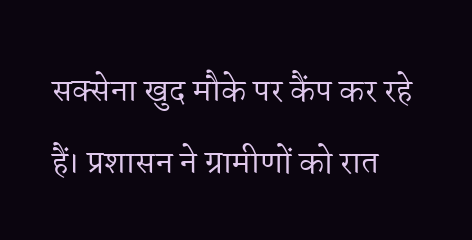सक्सेना खुद मौके पर कैंप कर रहे हैं। प्रशासन ने ग्रामीणों को रात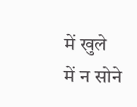में खुले में न सोने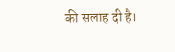की सलाह दी है।